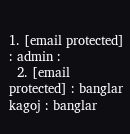1. [email protected] : admin :
  2. [email protected] : banglar kagoj : banglar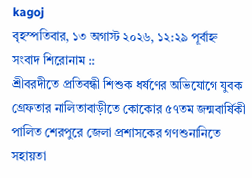kagoj
বৃহস্পতিবার, ১৩ অগাস্ট ২০২৬, ১২:২৯ পূর্বাহ্ন
সংবাদ শিরোনাম ::
শ্রীবরদীতে প্রতিবন্ধী শিশুক ধর্ষণের অভিযোগে যুবক গ্রেফতার নালিতাবাড়ীতে কোকোর ৫৭তম জন্মবার্ষিকী পালিত শেরপুরে জেলা প্রশাসকের গণশুনানিতে সহায়তা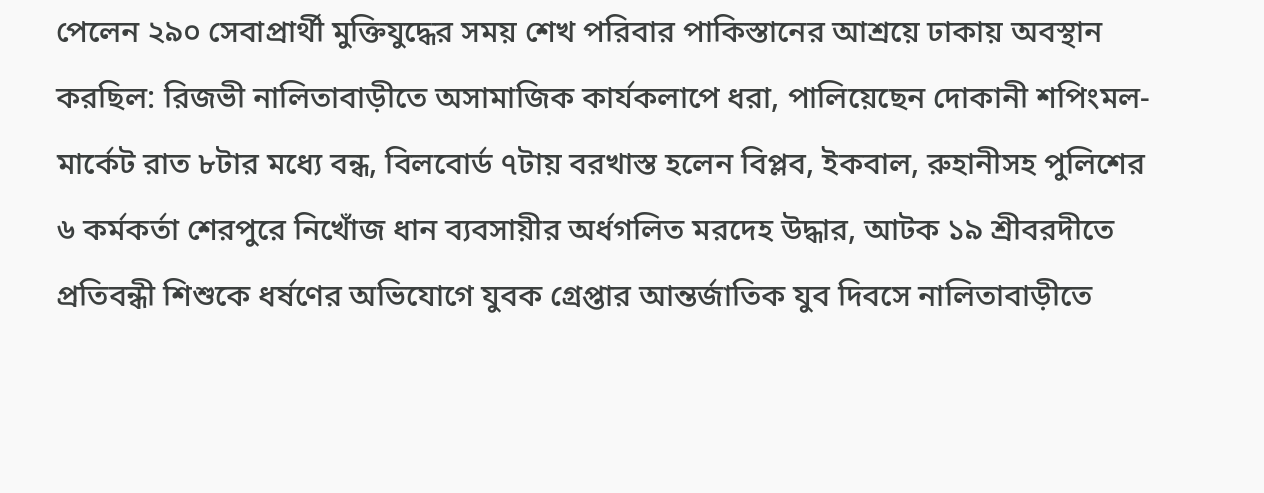পেলেন ২৯০ সেবাপ্রার্থী মুক্তিযুদ্ধের সময় শেখ পরিবার পাকিস্তানের আশ্রয়ে ঢাকায় অবস্থান করছিল: রিজভী নালিতাবাড়ীতে অসামাজিক কার্যকলাপে ধরা, পালিয়েছেন দোকানী শপিংমল-মার্কেট রাত ৮টার মধ্যে বন্ধ, বিলবোর্ড ৭টায় বরখাস্ত হলেন বিপ্লব, ইকবাল, রুহানীসহ পুলিশের ৬ কর্মকর্তা শেরপুরে নিখোঁজ ধান ব্যবসায়ীর অর্ধগলিত মরদেহ উদ্ধার, আটক ১৯ শ্রীবরদীতে প্রতিবন্ধী শিশুকে ধর্ষণের অভিযোগে যুবক গ্রেপ্তার আন্তর্জাতিক যুব দিবসে নালিতাবাড়ীতে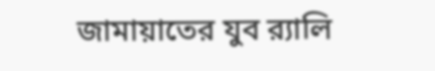জামায়াতের যুব র‍্যালি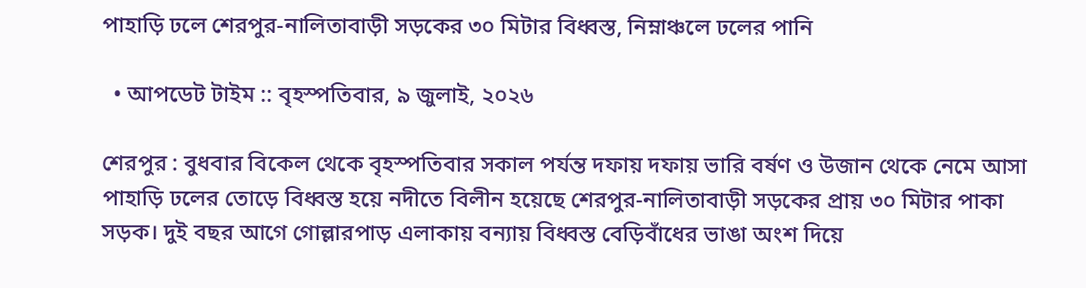পাহাড়ি ঢলে শেরপুর-নালিতাবাড়ী সড়কের ৩০ মিটার বিধ্বস্ত, নিম্নাঞ্চলে ঢলের পানি

  • আপডেট টাইম :: বৃহস্পতিবার, ৯ জুলাই, ২০২৬

শেরপুর : বুধবার বিকেল থেকে বৃহস্পতিবার সকাল পর্যন্ত দফায় দফায় ভারি বর্ষণ ও উজান থেকে নেমে আসা পাহাড়ি ঢলের তোড়ে বিধ্বস্ত হয়ে নদীতে বিলীন হয়েছে শেরপুর-নালিতাবাড়ী সড়কের প্রায় ৩০ মিটার পাকা সড়ক। দুই বছর আগে গোল্লারপাড় এলাকায় বন্যায় বিধ্বস্ত বেড়িবাঁধের ভাঙা অংশ দিয়ে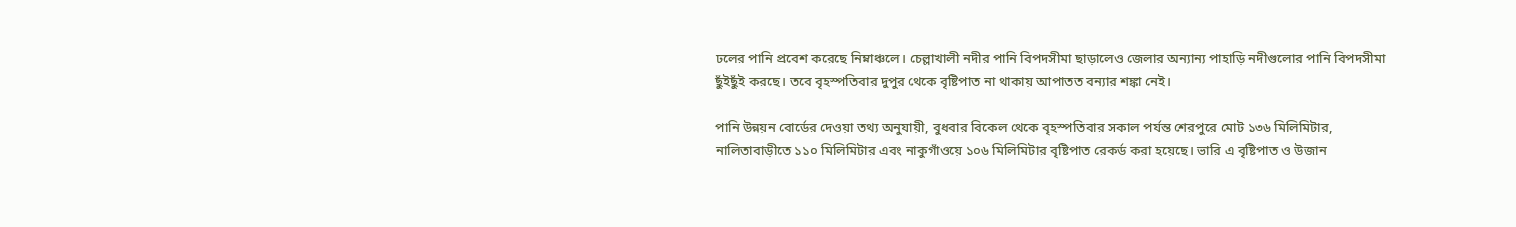ঢলের পানি প্রবেশ করেছে নিম্নাঞ্চলে। চেল্লাখালী নদীর পানি বিপদসীমা ছাড়ালেও জেলার অন্যান্য পাহাড়ি নদীগুলোর পানি বিপদসীমা ছুঁইছুঁই করছে। তবে বৃহস্পতিবার দুপুর থেকে বৃষ্টিপাত না থাকায় আপাতত বন্যার শঙ্কা নেই।

পানি উন্নয়ন বোর্ডের দেওয়া তথ্য অনুযায়ী, বুধবার বিকেল থেকে বৃহস্পতিবার সকাল পর্যন্ত শেরপুরে মোট ১৩৬ মিলিমিটার, নালিতাবাড়ীতে ১১০ মিলিমিটার এবং নাকুগাঁওয়ে ১০৬ মিলিমিটার বৃষ্টিপাত রেকর্ড করা হয়েছে। ভারি এ বৃষ্টিপাত ও উজান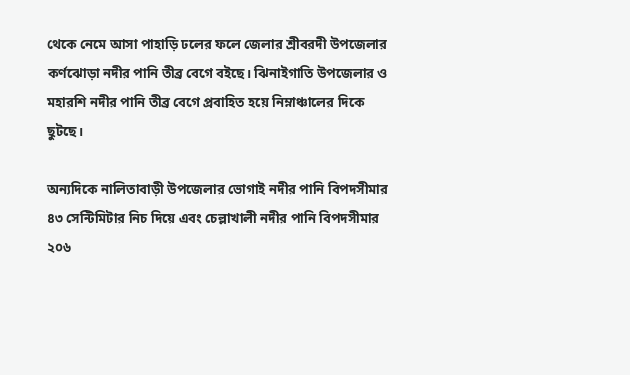থেকে নেমে আসা পাহাড়ি ঢলের ফলে জেলার শ্রীবরদী উপজেলার কর্ণঝোড়া নদীর পানি তীব্র বেগে বইছে। ঝিনাইগাতি উপজেলার ও মহারশি নদীর পানি তীব্র বেগে প্রবাহিত হয়ে নিম্নাঞ্চালের দিকে ছুটছে।

অন্যদিকে নালিতাবাড়ী উপজেলার ভোগাই নদীর পানি বিপদসীমার ৪৩ সেন্টিমিটার নিচ দিয়ে এবং চেল্লাখালী নদীর পানি বিপদসীমার ২০৬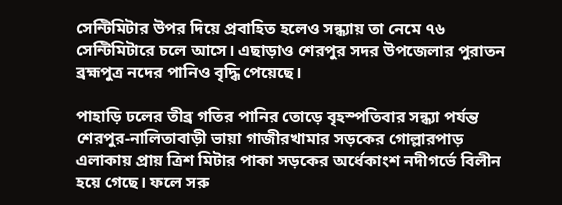সেন্টিমিটার উপর দিয়ে প্রবাহিত হলেও সন্ধ্যায় তা নেমে ৭৬ সেন্টিমিটারে চলে আসে। এছাড়াও শেরপুর সদর উপজেলার পুরাতন ব্রহ্মপুত্র নদের পানিও বৃদ্ধি পেয়েছে।

পাহাড়ি ঢলের তীব্র গতির পানির তোড়ে বৃহস্পতিবার সন্ধ্যা পর্যন্ত শেরপুর-নালিতাবাড়ী ভায়া গাজীরখামার সড়কের গোল্লারপাড় এলাকায় প্রায় ত্রিশ মিটার পাকা সড়কের অর্ধেকাংশ নদীগর্ভে বিলীন হয়ে গেছে। ফলে সরু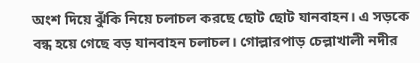অংশ দিয়ে ঝুঁকি নিয়ে চলাচল করছে ছোট ছোট যানবাহন। এ সড়কে বন্ধ হয়ে গেছে বড় যানবাহন চলাচল। গোল্লারপাড় চেল্লাখালী নদীর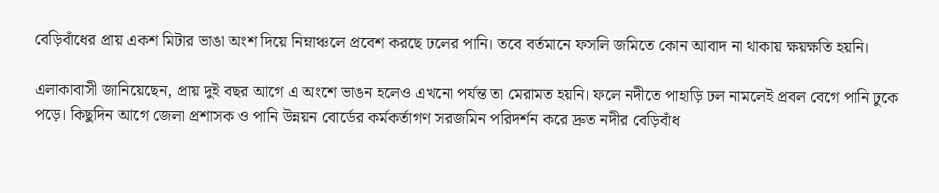বেড়িবাঁধের প্রায় একশ মিটার ভাঙা অংশ দিয়ে নিম্নাঞ্চলে প্রবেশ করছে ঢলের পানি। তবে বর্তমানে ফসলি জমিতে কোন আবাদ না থাকায় ক্ষয়ক্ষতি হয়নি।

এলাকাবাসী জানিয়েছেন, প্রায় দুই বছর আগে এ অংশে ভাঙন হলেও এখনো পর্যন্ত তা মেরামত হয়নি। ফলে নদীতে পাহাড়ি ঢল নামলেই প্রবল বেগে পানি ঢুকে পড়ে। কিছুদিন আগে জেলা প্রশাসক ও পানি উন্নয়ন বোর্ডের কর্মকর্তাগণ সরজমিন পরিদর্শন করে দ্রুত নদীর বেড়িবাঁধ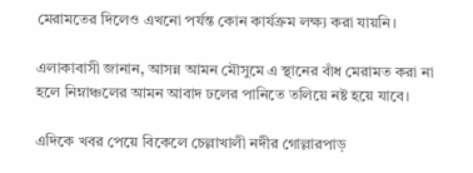মেরামতের দিলেও এখনো পর্যন্ত কোন কার্যক্রম লক্ষ্য করা যায়নি।

এলাকাবাসী জানান, আসন্ন আমন মৌসুমে এ স্থানের বাঁধ মেরামত করা না হলে নিম্নাঞ্চলের আমন আবাদ ঢলের পানিতে তলিয়ে নষ্ট হয়ে যাবে।

এদিকে খবর পেয়ে বিকেলে চেল্লাখালী নদীর গোল্লারপাড়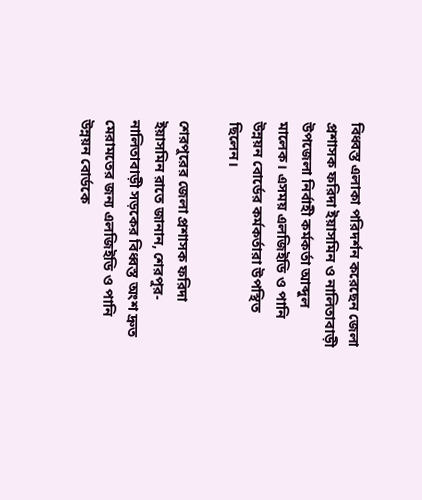বিধ্বস্ত এলাকা পরিদর্শন করেছেন জেলা প্রশাসক ফরিদা ইয়াসমিন ও নালিতাবাড়ী উপজেলা নির্বাহী কর্মকর্তা আব্দুল মালেক। এসময় এলজিইডি ও পানি উন্নয়ন বোর্ডের কর্মকর্তারা উপস্থিত ছিলেন।

শেরপুরের জেলা প্রশাসক ফরিদা ইয়াসমিন রাতে জানান, শেরপুর-নালিতাবাড়ী সড়কের বিধ্বস্ত অংশ দ্রুত মেরামতের জন্য এলজিইডি ও পানি উন্নয়ন বোর্ডকে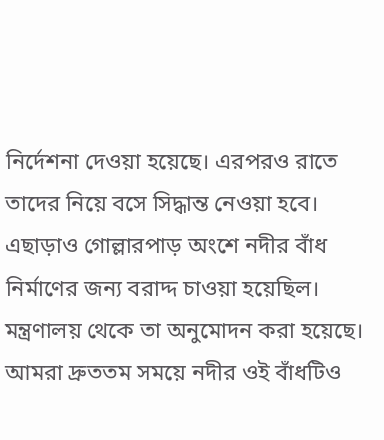নির্দেশনা দেওয়া হয়েছে। এরপরও রাতে তাদের নিয়ে বসে সিদ্ধান্ত নেওয়া হবে। এছাড়াও গোল্লারপাড় অংশে নদীর বাঁধ নির্মাণের জন্য বরাদ্দ চাওয়া হয়েছিল। মন্ত্রণালয় থেকে তা অনুমোদন করা হয়েছে। আমরা দ্রুততম সময়ে নদীর ওই বাঁধটিও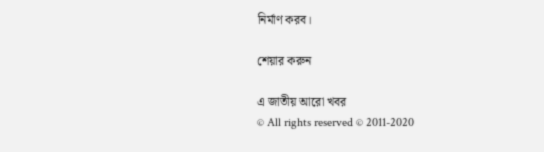নির্মাণ করব।

শেয়ার করুন

এ জাতীয় আরো খবর
© All rights reserved © 2011-2020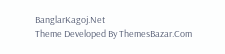BanglarKagoj.Net
Theme Developed By ThemesBazar.Com